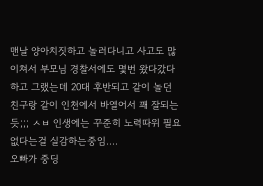맨날 양아치짓하고 놀러다니고 사고도 많이쳐서 부모님 경찰서에도 몇번 왔다갔다하고 그랬는데 20대 후반되고 같이 놀던 친구랑 같이 인천에서 바열어서 꽤 잘되는듯;;; ㅅㅂ 인생에는 꾸준히 노력따위 필요없다는걸 실감하는중임....
오빠가 중딩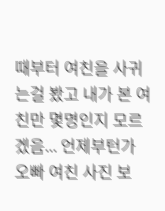때부터 여친을 사귀는걸 봤고 내가 본 여친만 몇명인지 모르겠음... 언제부턴가 오빠 여친 사진 보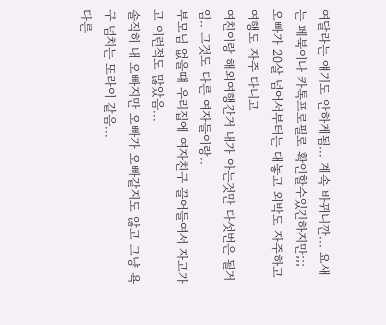여달라는 얘기도 안하게됨... 계속 바뀌니깐... 요새는 페북이나 카톡프로필로 확인할수있긴하지만;;;
오빠가 20살 넘어서부터는 대놓고 외박도 자주하고 여행도 자주 다니고
여친이랑 해외여행간거 내가 아는것만 다섯번은 될거임.. 그것도 다른 여자들이랑..
부모님 없을떄 우리집에 여자친구 끌어들여서 자고가고 이런적도 많았음...
솔직히 내 오빠지만 오빠가 오빠같지도 않고 그냥 욕구 넘치는 또라이 같음...
다른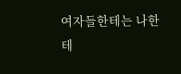여자들한테는 나한테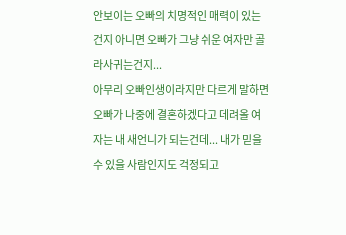안보이는 오빠의 치명적인 매력이 있는건지 아니면 오빠가 그냥 쉬운 여자만 골라사귀는건지...
아무리 오빠인생이라지만 다르게 말하면 오빠가 나중에 결혼하겠다고 데려올 여자는 내 새언니가 되는건데... 내가 믿을수 있을 사람인지도 걱정되고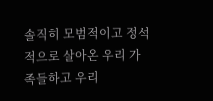솔직히 모범적이고 정석적으로 살아온 우리 가족들하고 우리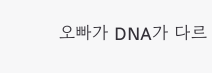오빠가 DNA가 다르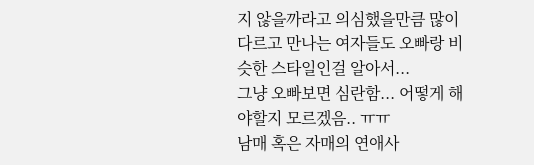지 않을까라고 의심했을만큼 많이 다르고 만나는 여자들도 오빠랑 비슷한 스타일인걸 알아서...
그냥 오빠보면 심란함... 어떻게 해야할지 모르겠음.. ㅠㅠ
남매 혹은 자매의 연애사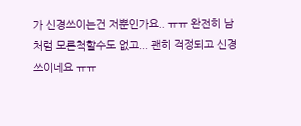가 신경쓰이는건 저뿐인가요.. ㅠㅠ 완전히 남처럼 모른척할수도 없고... 괜히 걱정되고 신경쓰이네요 ㅠㅠ